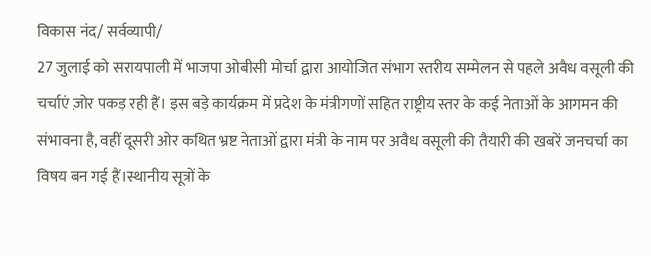विकास नंद/ सर्वव्यापी/
27 जुलाई को सरायपाली में भाजपा ओबीसी मोर्चा द्वारा आयोजित संभाग स्तरीय सम्मेलन से पहले अवैध वसूली की चर्चाएं ज़ोर पकड़ रही हैं। इस बड़े कार्यक्रम में प्रदेश के मंत्रीगणों सहित राष्ट्रीय स्तर के कई नेताओं के आगमन की संभावना है, वहीं दूसरी ओर कथित भ्रष्ट नेताओं द्वारा मंत्री के नाम पर अवैध वसूली की तैयारी की खबरें जनचर्चा का विषय बन गई हैं।स्थानीय सूत्रों के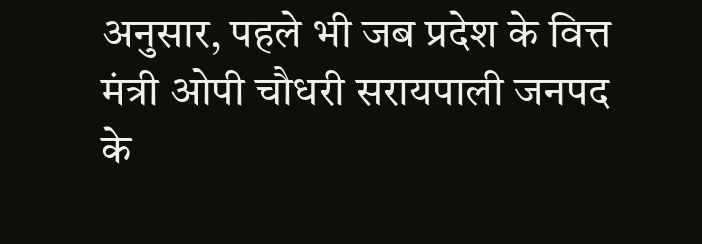अनुसार, पहले भी जब प्रदेश के वित्त मंत्री ओपी चौधरी सरायपाली जनपद के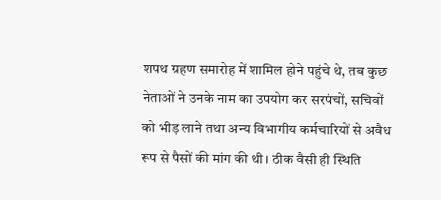शपथ ग्रहण समारोह में शामिल होने पहुंचे थे, तब कुछ नेताओं ने उनके नाम का उपयोग कर सरपंचों, सचिवों को भीड़ लाने तथा अन्य विभागीय कर्मचारियों से अवैध रूप से पैसों की मांग की थी। ठीक वैसी ही स्थिति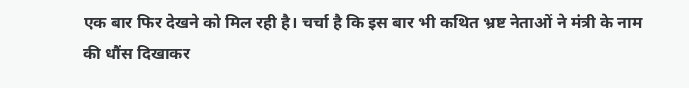एक बार फिर देखने को मिल रही है। चर्चा है कि इस बार भी कथित भ्रष्ट नेताओं ने मंत्री के नाम की धौंस दिखाकर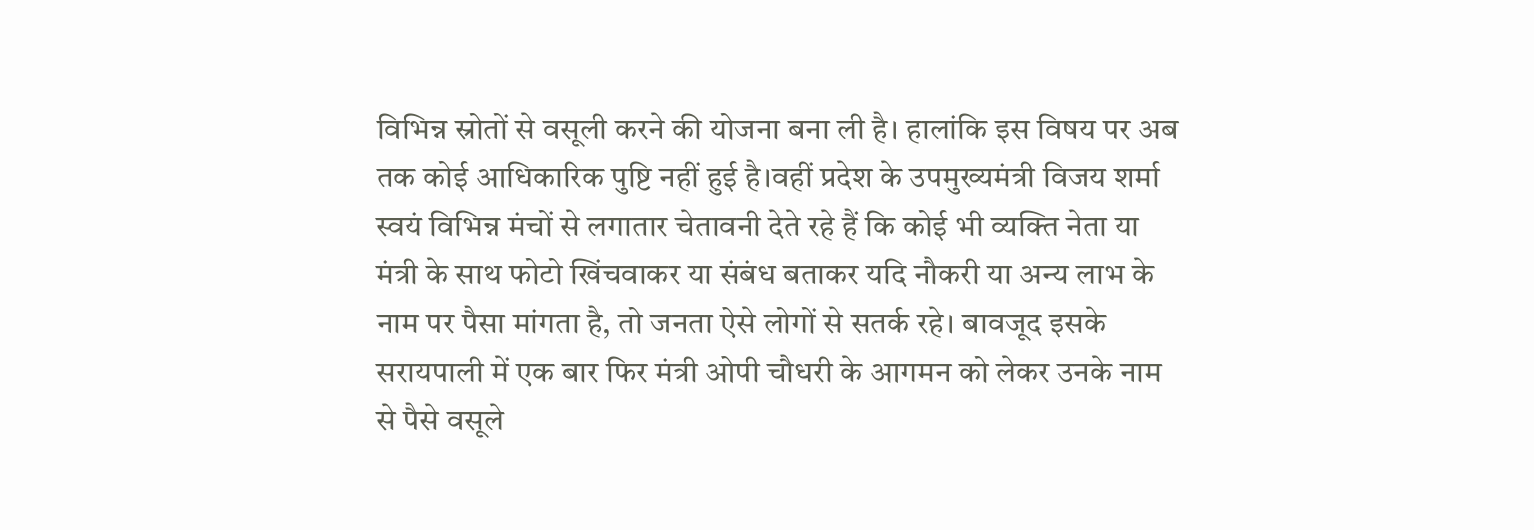विभिन्न स्रोतों से वसूली करने की योजना बना ली है। हालांकि इस विषय पर अब तक कोई आधिकारिक पुष्टि नहीं हुई है।वहीं प्रदेश के उपमुख्यमंत्री विजय शर्मा स्वयं विभिन्न मंचों से लगातार चेतावनी देते रहे हैं कि कोई भी व्यक्ति नेता या मंत्री के साथ फोटो खिंचवाकर या संबंध बताकर यदि नौकरी या अन्य लाभ के नाम पर पैसा मांगता है, तो जनता ऐसे लोगों से सतर्क रहे। बावजूद इसके सरायपाली में एक बार फिर मंत्री ओपी चौधरी के आगमन को लेकर उनके नाम से पैसे वसूले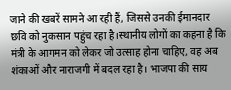जाने की खबरें सामने आ रही हैं, जिससे उनकी ईमानदार छवि को नुकसान पहुंच रहा है।स्थानीय लोगों का कहना है कि मंत्री के आगमन को लेकर जो उत्साह होना चाहिए, वह अब शंकाओं और नाराजगी में बदल रहा है। भाजपा की साय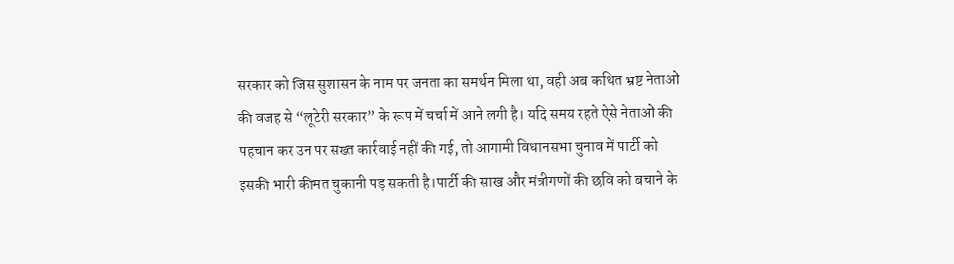सरकार को जिस सुशासन के नाम पर जनता का समर्थन मिला था, वही अब कथित भ्रष्ट नेताओं की वजह से “लूटेरी सरकार” के रूप में चर्चा में आने लगी है। यदि समय रहते ऐसे नेताओं की पहचान कर उन पर सख्त कार्रवाई नहीं की गई, तो आगामी विधानसभा चुनाव में पार्टी को इसकी भारी कीमत चुकानी पड़ सकती है।पार्टी की साख और मंत्रीगणों की छवि को बचाने के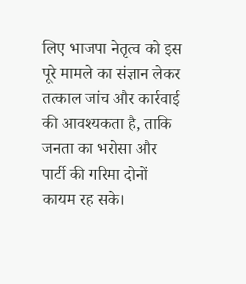लिए भाजपा नेतृत्व को इस पूरे मामले का संज्ञान लेकर तत्काल जांच और कार्रवाई की आवश्यकता है, ताकि जनता का भरोसा और पार्टी की गरिमा दोनों कायम रह सके।